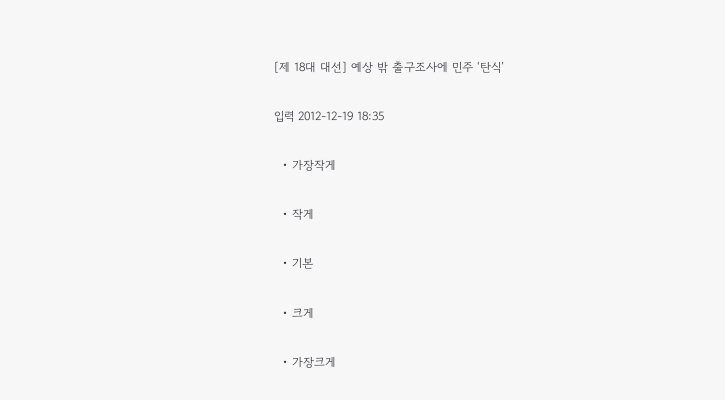[제 18대 대선] 예상 밖 출구조사에 민주 ‘탄식’

입력 2012-12-19 18:35

  • 가장작게

  • 작게

  • 기본

  • 크게

  • 가장크게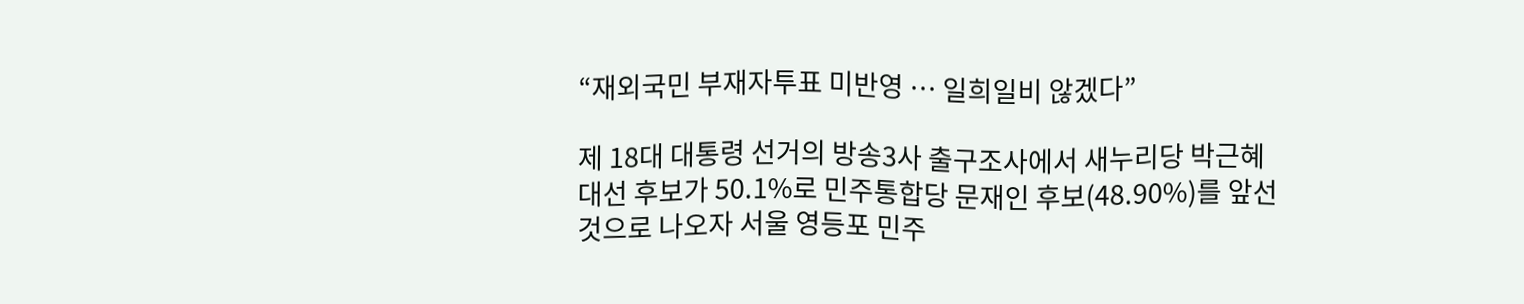“재외국민 부재자투표 미반영 … 일희일비 않겠다”

제 18대 대통령 선거의 방송3사 출구조사에서 새누리당 박근혜 대선 후보가 50.1%로 민주통합당 문재인 후보(48.90%)를 앞선 것으로 나오자 서울 영등포 민주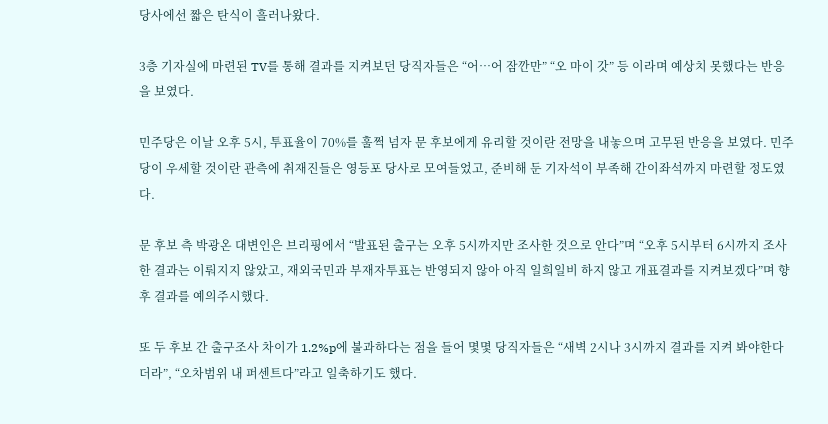당사에선 짧은 탄식이 흘러나왔다.

3층 기자실에 마련된 TV를 통해 결과를 지켜보던 당직자들은 “어…어 잠깐만” “오 마이 갓” 등 이라며 예상치 못했다는 반응을 보였다.

민주당은 이날 오후 5시, 투표율이 70%를 훌쩍 넘자 문 후보에게 유리할 것이란 전망을 내놓으며 고무된 반응을 보였다. 민주당이 우세할 것이란 관측에 취재진들은 영등포 당사로 모여들었고, 준비해 둔 기자석이 부족해 간이좌석까지 마련할 정도였다.

문 후보 측 박광온 대변인은 브리핑에서 “발표된 출구는 오후 5시까지만 조사한 것으로 안다”며 “오후 5시부터 6시까지 조사한 결과는 이뤄지지 않았고, 재외국민과 부재자투표는 반영되지 않아 아직 일희일비 하지 않고 개표결과를 지켜보겠다”며 향후 결과를 예의주시했다.

또 두 후보 간 출구조사 차이가 1.2%p에 불과하다는 점을 들어 몇몇 당직자들은 “새벽 2시나 3시까지 결과를 지켜 봐야한다더라”, “오차범위 내 퍼센트다”라고 일축하기도 했다.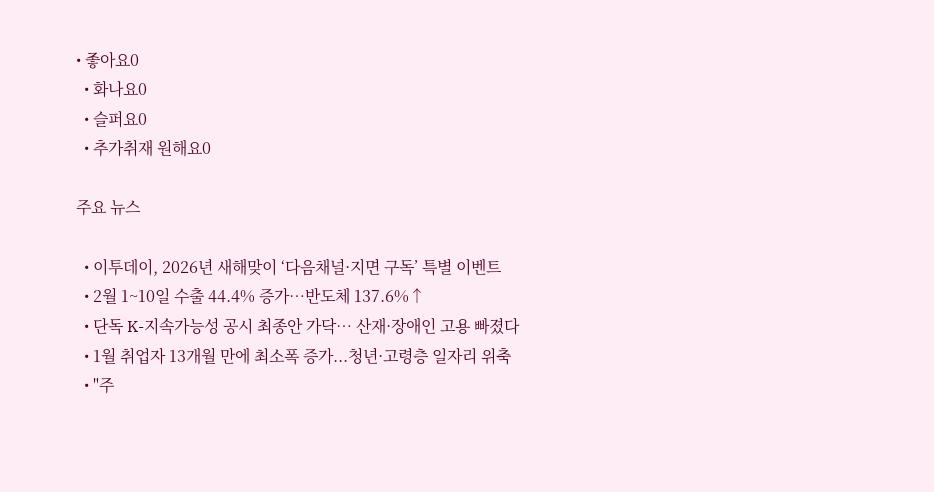• 좋아요0
  • 화나요0
  • 슬퍼요0
  • 추가취재 원해요0

주요 뉴스

  • 이투데이, 2026년 새해맞이 ‘다음채널·지면 구독’ 특별 이벤트
  • 2월 1~10일 수출 44.4% 증가⋯반도체 137.6%↑
  • 단독 K-지속가능성 공시 최종안 가닥… 산재·장애인 고용 빠졌다
  • 1월 취업자 13개월 만에 최소폭 증가...청년·고령층 일자리 위축
  • "주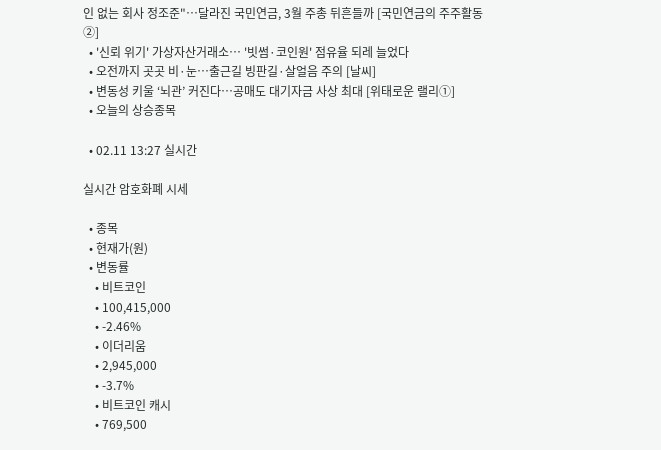인 없는 회사 정조준"…달라진 국민연금, 3월 주총 뒤흔들까 [국민연금의 주주활동 ②]
  • '신뢰 위기' 가상자산거래소… '빗썸·코인원' 점유율 되레 늘었다
  • 오전까지 곳곳 비·눈…출근길 빙판길·살얼음 주의 [날씨]
  • 변동성 키울 ‘뇌관’ 커진다…공매도 대기자금 사상 최대 [위태로운 랠리①]
  • 오늘의 상승종목

  • 02.11 13:27 실시간

실시간 암호화폐 시세

  • 종목
  • 현재가(원)
  • 변동률
    • 비트코인
    • 100,415,000
    • -2.46%
    • 이더리움
    • 2,945,000
    • -3.7%
    • 비트코인 캐시
    • 769,500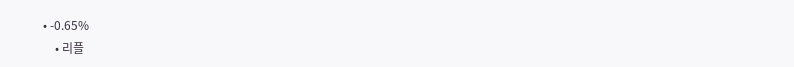• -0.65%
    • 리플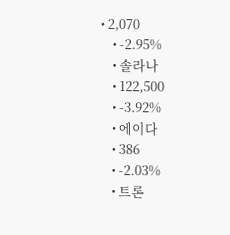• 2,070
    • -2.95%
    • 솔라나
    • 122,500
    • -3.92%
    • 에이다
    • 386
    • -2.03%
    • 트론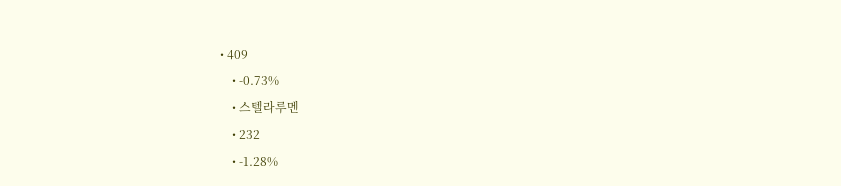• 409
    • -0.73%
    • 스텔라루멘
    • 232
    • -1.28%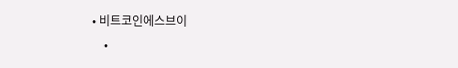• 비트코인에스브이
    •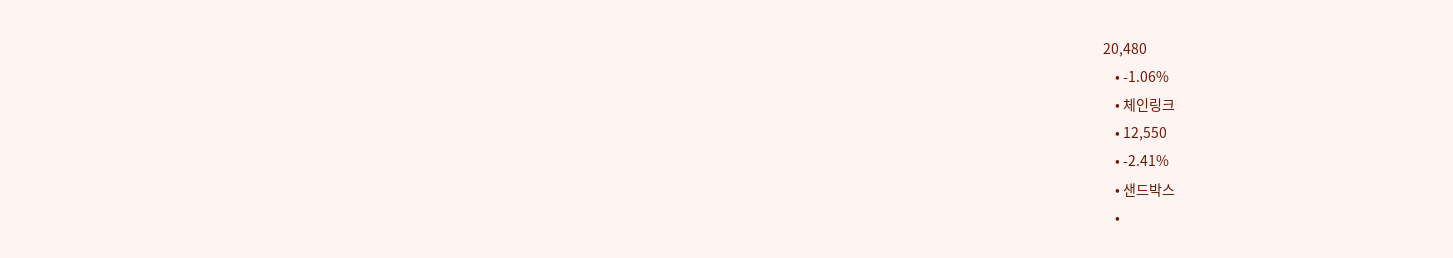20,480
    • -1.06%
    • 체인링크
    • 12,550
    • -2.41%
    • 샌드박스
    •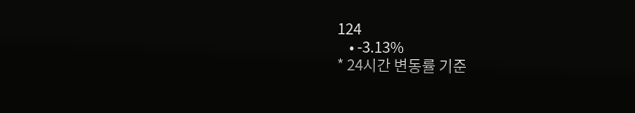124
    • -3.13%
* 24시간 변동률 기준